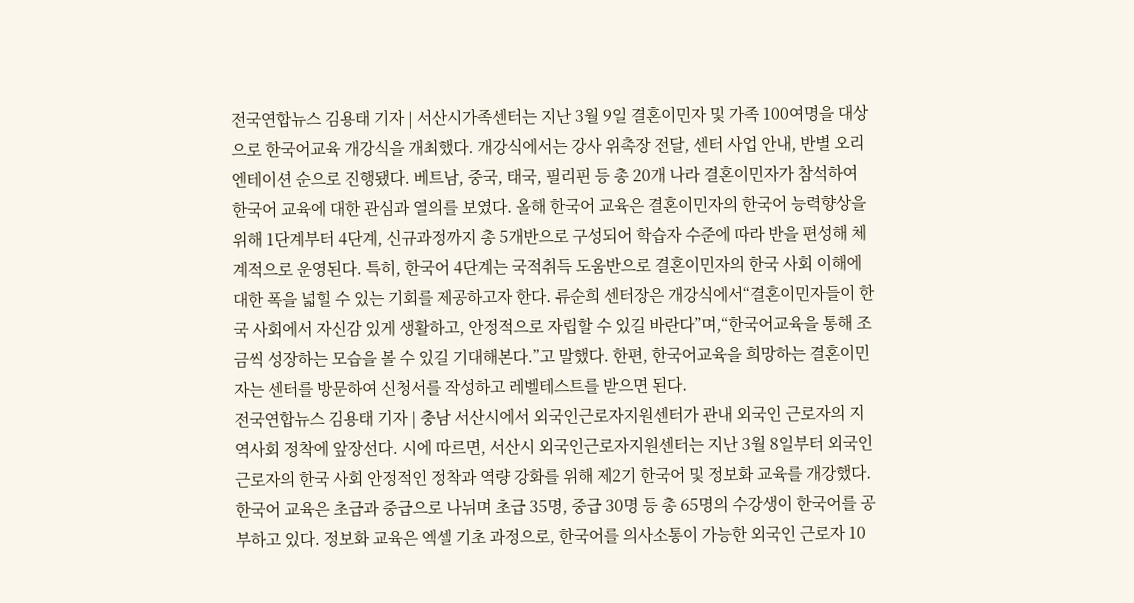전국연합뉴스 김용태 기자 | 서산시가족센터는 지난 3월 9일 결혼이민자 및 가족 100여명을 대상으로 한국어교육 개강식을 개최했다. 개강식에서는 강사 위촉장 전달, 센터 사업 안내, 반별 오리엔테이션 순으로 진행됐다. 베트남, 중국, 태국, 필리핀 등 총 20개 나라 결혼이민자가 참석하여 한국어 교육에 대한 관심과 열의를 보였다. 올해 한국어 교육은 결혼이민자의 한국어 능력향상을 위해 1단계부터 4단계, 신규과정까지 총 5개반으로 구성되어 학습자 수준에 따라 반을 편성해 체계적으로 운영된다. 특히, 한국어 4단계는 국적취득 도움반으로 결혼이민자의 한국 사회 이해에 대한 폭을 넓힐 수 있는 기회를 제공하고자 한다. 류순희 센터장은 개강식에서“결혼이민자들이 한국 사회에서 자신감 있게 생활하고, 안정적으로 자립할 수 있길 바란다”며,“한국어교육을 통해 조금씩 성장하는 모습을 볼 수 있길 기대해본다.”고 말했다. 한편, 한국어교육을 희망하는 결혼이민자는 센터를 방문하여 신청서를 작성하고 레벨테스트를 받으면 된다.
전국연합뉴스 김용태 기자 | 충남 서산시에서 외국인근로자지원센터가 관내 외국인 근로자의 지역사회 정착에 앞장선다. 시에 따르면, 서산시 외국인근로자지원센터는 지난 3월 8일부터 외국인 근로자의 한국 사회 안정적인 정착과 역량 강화를 위해 제2기 한국어 및 정보화 교육를 개강했다. 한국어 교육은 초급과 중급으로 나뉘며 초급 35명, 중급 30명 등 총 65명의 수강생이 한국어를 공부하고 있다. 정보화 교육은 엑셀 기초 과정으로, 한국어를 의사소통이 가능한 외국인 근로자 10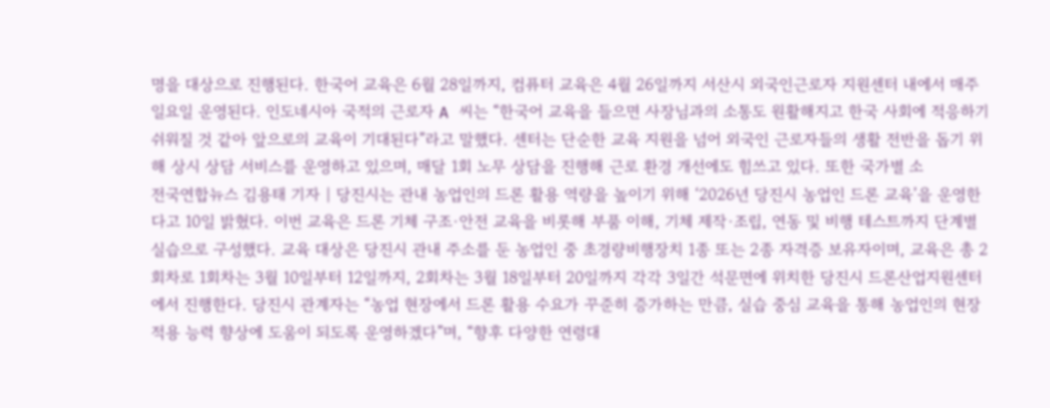명을 대상으로 진행된다. 한국어 교육은 6월 28일까지, 컴퓨터 교육은 4월 26일까지 서산시 외국인근로자 지원센터 내에서 매주 일요일 운영된다. 인도네시아 국적의 근로자 A 씨는 “한국어 교육을 들으면 사장님과의 소통도 원활해지고 한국 사회에 적응하기 쉬워질 것 같아 앞으로의 교육이 기대된다”라고 말했다. 센터는 단순한 교육 지원을 넘어 외국인 근로자들의 생활 전반을 돕기 위해 상시 상담 서비스를 운영하고 있으며, 매달 1회 노무 상담을 진행해 근로 환경 개선에도 힘쓰고 있다. 또한 국가별 소
전국연합뉴스 김용태 기자 | 당진시는 관내 농업인의 드론 활용 역량을 높이기 위해 ‘2026년 당진시 농업인 드론 교육’을 운영한다고 10일 밝혔다. 이번 교육은 드론 기체 구조·안전 교육을 비롯해 부품 이해, 기체 제작·조립, 연동 및 비행 테스트까지 단계별 실습으로 구성했다. 교육 대상은 당진시 관내 주소를 둔 농업인 중 초경량비행장치 1종 또는 2종 자격증 보유자이며, 교육은 총 2회차로 1회차는 3월 10일부터 12일까지, 2회차는 3월 18일부터 20일까지 각각 3일간 석문면에 위치한 당진시 드론산업지원센터에서 진행한다. 당진시 관계자는 “농업 현장에서 드론 활용 수요가 꾸준히 증가하는 만큼, 실습 중심 교육을 통해 농업인의 현장 적용 능력 향상에 도움이 되도록 운영하겠다”며, “향후 다양한 연령대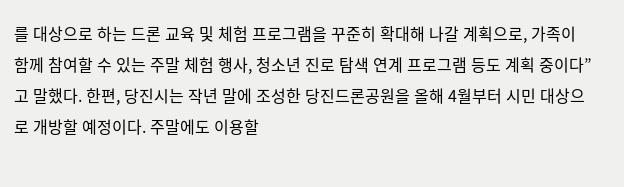를 대상으로 하는 드론 교육 및 체험 프로그램을 꾸준히 확대해 나갈 계획으로, 가족이 함께 참여할 수 있는 주말 체험 행사, 청소년 진로 탐색 연계 프로그램 등도 계획 중이다”고 말했다. 한편, 당진시는 작년 말에 조성한 당진드론공원을 올해 4월부터 시민 대상으로 개방할 예정이다. 주말에도 이용할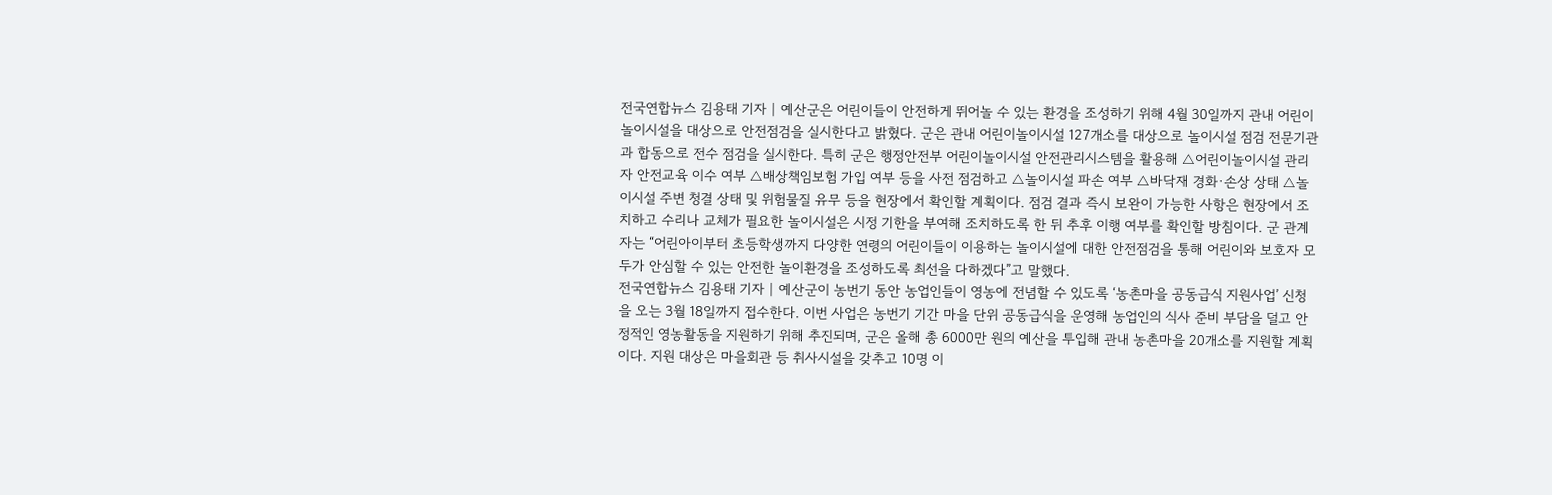전국연합뉴스 김용태 기자 | 예산군은 어린이들이 안전하게 뛰어놀 수 있는 환경을 조성하기 위해 4월 30일까지 관내 어린이놀이시설을 대상으로 안전점검을 실시한다고 밝혔다. 군은 관내 어린이놀이시설 127개소를 대상으로 놀이시설 점검 전문기관과 합동으로 전수 점검을 실시한다. 특히 군은 행정안전부 어린이놀이시설 안전관리시스템을 활용해 △어린이놀이시설 관리자 안전교육 이수 여부 △배상책임보험 가입 여부 등을 사전 점검하고 △놀이시설 파손 여부 △바닥재 경화·손상 상태 △놀이시설 주변 청결 상태 및 위험물질 유무 등을 현장에서 확인할 계획이다. 점검 결과 즉시 보완이 가능한 사항은 현장에서 조치하고 수리나 교체가 필요한 놀이시설은 시정 기한을 부여해 조치하도록 한 뒤 추후 이행 여부를 확인할 방침이다. 군 관계자는 “어린아이부터 초등학생까지 다양한 연령의 어린이들이 이용하는 놀이시설에 대한 안전점검을 통해 어린이와 보호자 모두가 안심할 수 있는 안전한 놀이환경을 조성하도록 최선을 다하겠다”고 말했다.
전국연합뉴스 김용태 기자 | 예산군이 농번기 동안 농업인들이 영농에 전념할 수 있도록 ‘농촌마을 공동급식 지원사업’ 신청을 오는 3월 18일까지 접수한다. 이번 사업은 농번기 기간 마을 단위 공동급식을 운영해 농업인의 식사 준비 부담을 덜고 안정적인 영농활동을 지원하기 위해 추진되며, 군은 올해 총 6000만 원의 예산을 투입해 관내 농촌마을 20개소를 지원할 계획이다. 지원 대상은 마을회관 등 취사시설을 갖추고 10명 이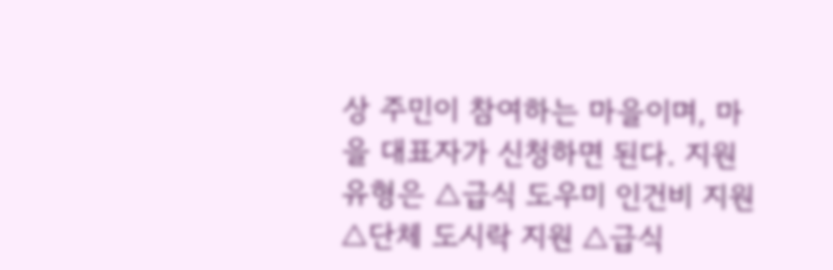상 주민이 참여하는 마을이며, 마을 대표자가 신청하면 된다. 지원 유형은 △급식 도우미 인건비 지원 △단체 도시락 지원 △급식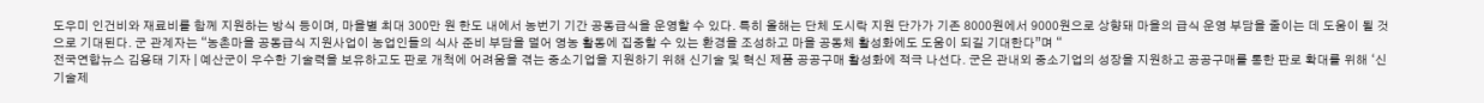도우미 인건비와 재료비를 함께 지원하는 방식 등이며, 마을별 최대 300만 원 한도 내에서 농번기 기간 공동급식을 운영할 수 있다. 특히 올해는 단체 도시락 지원 단가가 기존 8000원에서 9000원으로 상향돼 마을의 급식 운영 부담을 줄이는 데 도움이 될 것으로 기대된다. 군 관계자는 “농촌마을 공동급식 지원사업이 농업인들의 식사 준비 부담을 덜어 영농 활동에 집중할 수 있는 환경을 조성하고 마을 공동체 활성화에도 도움이 되길 기대한다”며 “
전국연합뉴스 김용태 기자 | 예산군이 우수한 기술력을 보유하고도 판로 개척에 어려움을 겪는 중소기업을 지원하기 위해 신기술 및 혁신 제품 공공구매 활성화에 적극 나선다. 군은 관내외 중소기업의 성장을 지원하고 공공구매를 통한 판로 확대를 위해 ‘신기술제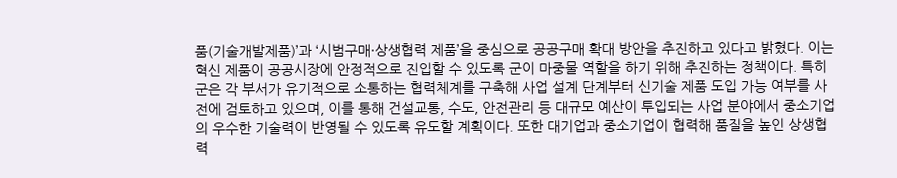품(기술개발제품)’과 ‘시범구매·상생협력 제품’을 중심으로 공공구매 확대 방안을 추진하고 있다고 밝혔다. 이는 혁신 제품이 공공시장에 안정적으로 진입할 수 있도록 군이 마중물 역할을 하기 위해 추진하는 정책이다. 특히 군은 각 부서가 유기적으로 소통하는 협력체계를 구축해 사업 설계 단계부터 신기술 제품 도입 가능 여부를 사전에 검토하고 있으며, 이를 통해 건설교통, 수도, 안전관리 등 대규모 예산이 투입되는 사업 분야에서 중소기업의 우수한 기술력이 반영될 수 있도록 유도할 계획이다. 또한 대기업과 중소기업이 협력해 품질을 높인 상생협력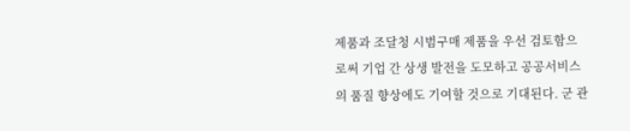제품과 조달청 시범구매 제품을 우선 검토함으로써 기업 간 상생 발전을 도모하고 공공서비스의 품질 향상에도 기여할 것으로 기대된다. 군 관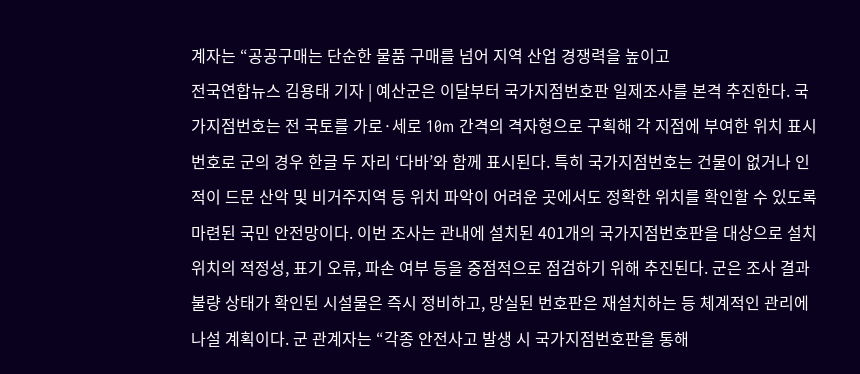계자는 “공공구매는 단순한 물품 구매를 넘어 지역 산업 경쟁력을 높이고
전국연합뉴스 김용태 기자 | 예산군은 이달부터 국가지점번호판 일제조사를 본격 추진한다. 국가지점번호는 전 국토를 가로·세로 10m 간격의 격자형으로 구획해 각 지점에 부여한 위치 표시 번호로 군의 경우 한글 두 자리 ‘다바’와 함께 표시된다. 특히 국가지점번호는 건물이 없거나 인적이 드문 산악 및 비거주지역 등 위치 파악이 어려운 곳에서도 정확한 위치를 확인할 수 있도록 마련된 국민 안전망이다. 이번 조사는 관내에 설치된 401개의 국가지점번호판을 대상으로 설치 위치의 적정성, 표기 오류, 파손 여부 등을 중점적으로 점검하기 위해 추진된다. 군은 조사 결과 불량 상태가 확인된 시설물은 즉시 정비하고, 망실된 번호판은 재설치하는 등 체계적인 관리에 나설 계획이다. 군 관계자는 “각종 안전사고 발생 시 국가지점번호판을 통해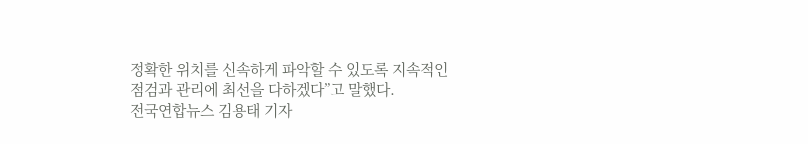정확한 위치를 신속하게 파악할 수 있도록 지속적인 점검과 관리에 최선을 다하겠다”고 말했다.
전국연합뉴스 김용태 기자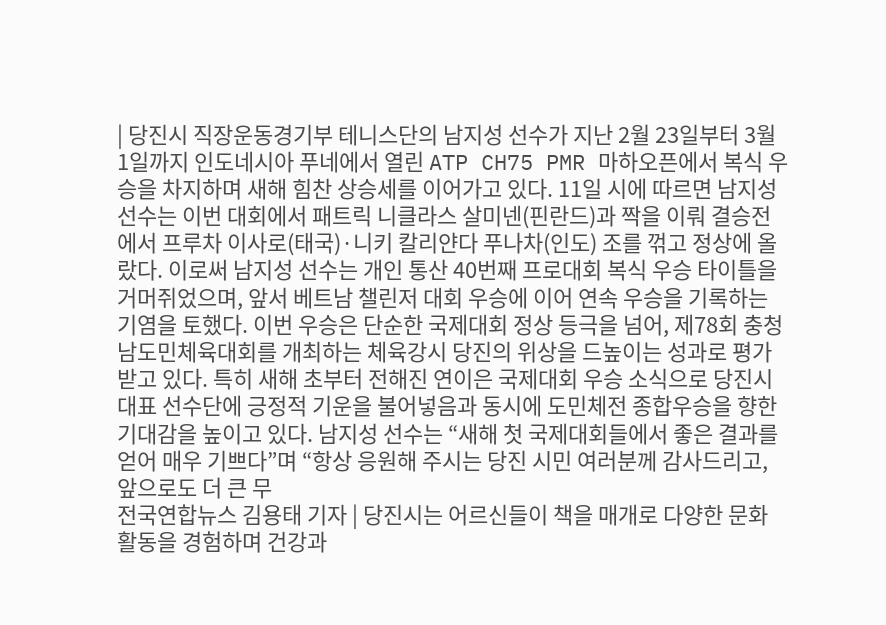| 당진시 직장운동경기부 테니스단의 남지성 선수가 지난 2월 23일부터 3월 1일까지 인도네시아 푸네에서 열린 ATP CH75 PMR 마하오픈에서 복식 우승을 차지하며 새해 힘찬 상승세를 이어가고 있다. 11일 시에 따르면 남지성 선수는 이번 대회에서 패트릭 니클라스 살미넨(핀란드)과 짝을 이뤄 결승전에서 프루차 이사로(태국)·니키 칼리얀다 푸나차(인도) 조를 꺾고 정상에 올랐다. 이로써 남지성 선수는 개인 통산 40번째 프로대회 복식 우승 타이틀을 거머쥐었으며, 앞서 베트남 챌린저 대회 우승에 이어 연속 우승을 기록하는 기염을 토했다. 이번 우승은 단순한 국제대회 정상 등극을 넘어, 제78회 충청남도민체육대회를 개최하는 체육강시 당진의 위상을 드높이는 성과로 평가받고 있다. 특히 새해 초부터 전해진 연이은 국제대회 우승 소식으로 당진시 대표 선수단에 긍정적 기운을 불어넣음과 동시에 도민체전 종합우승을 향한 기대감을 높이고 있다. 남지성 선수는 “새해 첫 국제대회들에서 좋은 결과를 얻어 매우 기쁘다”며 “항상 응원해 주시는 당진 시민 여러분께 감사드리고, 앞으로도 더 큰 무
전국연합뉴스 김용태 기자 | 당진시는 어르신들이 책을 매개로 다양한 문화 활동을 경험하며 건강과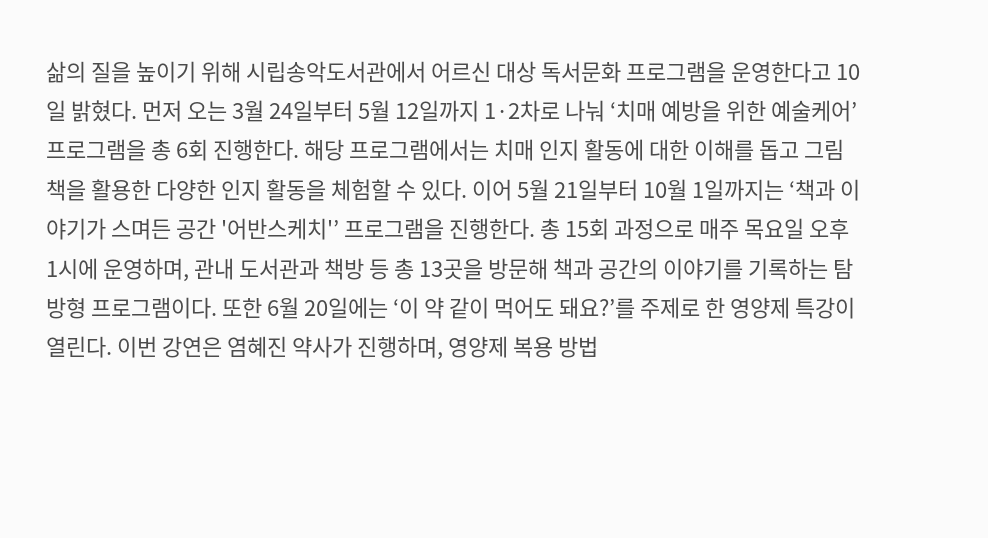삶의 질을 높이기 위해 시립송악도서관에서 어르신 대상 독서문화 프로그램을 운영한다고 10일 밝혔다. 먼저 오는 3월 24일부터 5월 12일까지 1·2차로 나눠 ‘치매 예방을 위한 예술케어’프로그램을 총 6회 진행한다. 해당 프로그램에서는 치매 인지 활동에 대한 이해를 돕고 그림책을 활용한 다양한 인지 활동을 체험할 수 있다. 이어 5월 21일부터 10월 1일까지는 ‘책과 이야기가 스며든 공간 '어반스케치'’ 프로그램을 진행한다. 총 15회 과정으로 매주 목요일 오후 1시에 운영하며, 관내 도서관과 책방 등 총 13곳을 방문해 책과 공간의 이야기를 기록하는 탐방형 프로그램이다. 또한 6월 20일에는 ‘이 약 같이 먹어도 돼요?’를 주제로 한 영양제 특강이 열린다. 이번 강연은 염혜진 약사가 진행하며, 영양제 복용 방법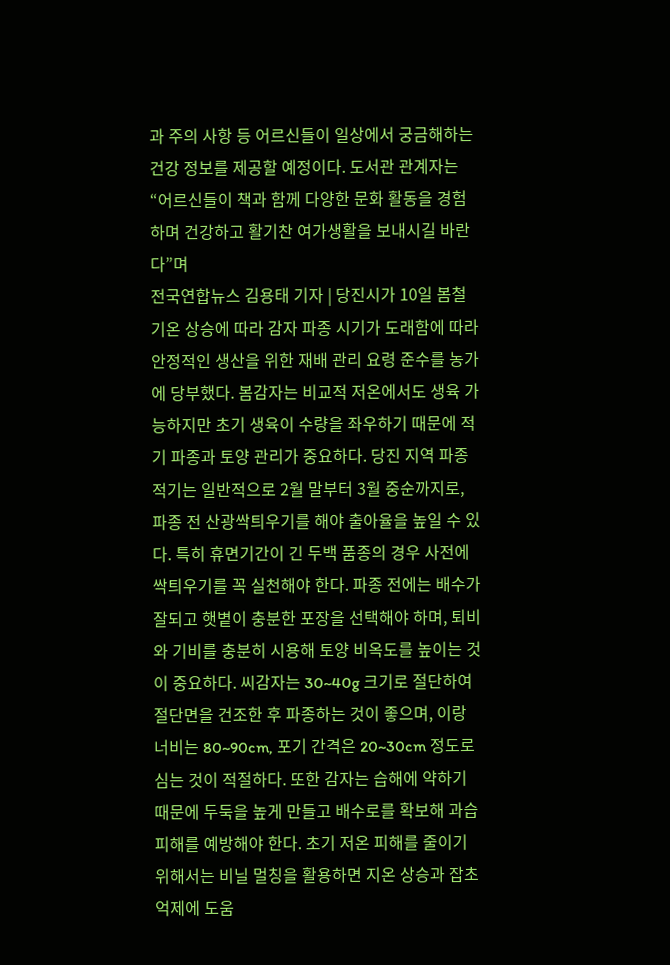과 주의 사항 등 어르신들이 일상에서 궁금해하는 건강 정보를 제공할 예정이다. 도서관 관계자는 “어르신들이 책과 함께 다양한 문화 활동을 경험하며 건강하고 활기찬 여가생활을 보내시길 바란다”며
전국연합뉴스 김용태 기자 | 당진시가 10일 봄철 기온 상승에 따라 감자 파종 시기가 도래함에 따라 안정적인 생산을 위한 재배 관리 요령 준수를 농가에 당부했다. 봄감자는 비교적 저온에서도 생육 가능하지만 초기 생육이 수량을 좌우하기 때문에 적기 파종과 토양 관리가 중요하다. 당진 지역 파종 적기는 일반적으로 2월 말부터 3월 중순까지로, 파종 전 산광싹틔우기를 해야 출아율을 높일 수 있다. 특히 휴면기간이 긴 두백 품종의 경우 사전에 싹틔우기를 꼭 실천해야 한다. 파종 전에는 배수가 잘되고 햇볕이 충분한 포장을 선택해야 하며, 퇴비와 기비를 충분히 시용해 토양 비옥도를 높이는 것이 중요하다. 씨감자는 30~40g 크기로 절단하여 절단면을 건조한 후 파종하는 것이 좋으며, 이랑 너비는 80~90cm, 포기 간격은 20~30cm 정도로 심는 것이 적절하다. 또한 감자는 습해에 약하기 때문에 두둑을 높게 만들고 배수로를 확보해 과습 피해를 예방해야 한다. 초기 저온 피해를 줄이기 위해서는 비닐 멀칭을 활용하면 지온 상승과 잡초 억제에 도움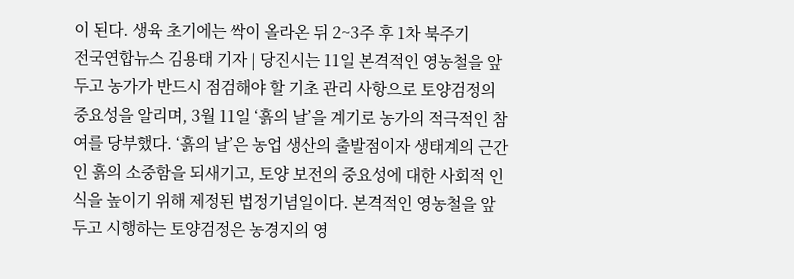이 된다. 생육 초기에는 싹이 올라온 뒤 2~3주 후 1차 북주기
전국연합뉴스 김용태 기자 | 당진시는 11일 본격적인 영농철을 앞두고 농가가 반드시 점검해야 할 기초 관리 사항으로 토양검정의 중요성을 알리며, 3월 11일 ‘흙의 날’을 계기로 농가의 적극적인 참여를 당부했다. ‘흙의 날’은 농업 생산의 출발점이자 생태계의 근간인 흙의 소중함을 되새기고, 토양 보전의 중요성에 대한 사회적 인식을 높이기 위해 제정된 법정기념일이다. 본격적인 영농철을 앞두고 시행하는 토양검정은 농경지의 영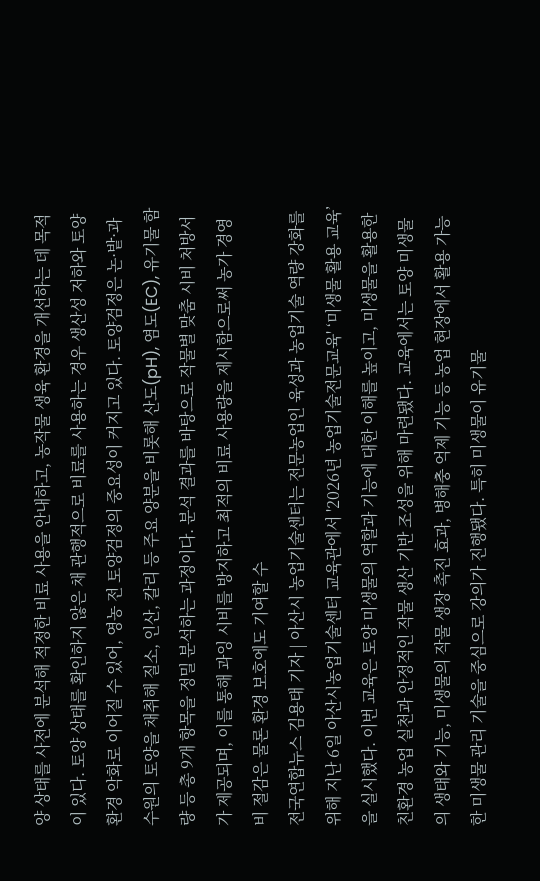양 상태를 사전에 분석해 적정한 비료 사용을 안내하고, 농작물 생육 환경을 개선하는 데 목적이 있다. 토양 상태를 확인하지 않은 채 관행적으로 비료를 사용하는 경우 생산성 저하와 토양 환경 악화로 이어질 수 있어, 영농 전 토양검정의 중요성이 커지고 있다. 토양검정은 논·밭·과수원의 토양을 채취해 질소, 인산, 칼리 등 주요 양분을 비롯해 산도(pH), 염도(EC), 유기물 함량 등 총 9개 항목을 정밀 분석하는 과정이다. 분석 결과를 바탕으로 작물별 맞춤 시비 처방서가 제공되며, 이를 통해 과잉 시비를 방지하고 최적의 비료 사용량을 제시함으로써 농가 경영비 절감은 물론 환경 보호에도 기여할 수
전국연합뉴스 김용태 기자 | 아산시 농업기술센터는 전문농업인 육성과 농업기술 역량 강화를 위해 지난 6일 아산시농업기술센터 교육관에서 '2026년 농업기술전문교육' ‘미생물 활용 교육’을 실시했다. 이번 교육은 토양 미생물의 역할과 기능에 대한 이해를 높이고, 미생물을 활용한 친환경 농업 실천과 안정적인 작물 생산 기반 조성을 위해 마련됐다. 교육에서는 토양 미생물의 생태와 기능, 미생물의 작물 생장 촉진 효과, 병해충 억제 기능 등 농업 현장에서 활용 가능한 미생물 관리 기술을 중심으로 강의가 진행됐다. 특히 미생물이 유기물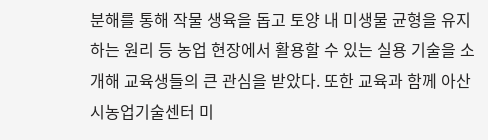분해를 통해 작물 생육을 돕고 토양 내 미생물 균형을 유지하는 원리 등 농업 현장에서 활용할 수 있는 실용 기술을 소개해 교육생들의 큰 관심을 받았다. 또한 교육과 함께 아산시농업기술센터 미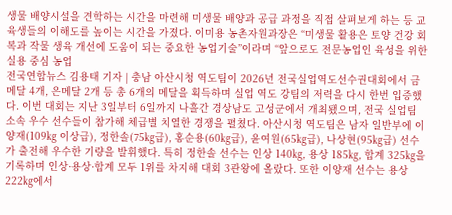생물 배양시설을 견학하는 시간을 마련해 미생물 배양과 공급 과정을 직접 살펴보게 하는 등 교육생들의 이해도를 높이는 시간을 가졌다. 이미용 농촌자원과장은 “미생물 활용은 토양 건강 회복과 작물 생육 개선에 도움이 되는 중요한 농업기술”이라며 “앞으로도 전문농업인 육성을 위한 실용 중심 농업
전국연합뉴스 김용태 기자 | 충남 아산시청 역도팀이 2026년 전국실업역도선수권대회에서 금메달 4개, 은메달 2개 등 총 6개의 메달을 획득하며 실업 역도 강팀의 저력을 다시 한번 입증했다. 이번 대회는 지난 3일부터 6일까지 나흘간 경상남도 고성군에서 개최됐으며, 전국 실업팀 소속 우수 선수들이 참가해 체급별 치열한 경쟁을 펼쳤다. 아산시청 역도팀은 남자 일반부에 이양재(109㎏ 이상급), 정한솔(75㎏급), 홍순용(60㎏급), 윤여원(65㎏급), 나상현(95㎏급) 선수가 출전해 우수한 기량을 발휘했다. 특히 정한솔 선수는 인상 140㎏, 용상 185㎏, 합계 325㎏을 기록하며 인상·용상·합계 모두 1위를 차지해 대회 3관왕에 올랐다. 또한 이양재 선수는 용상 222㎏에서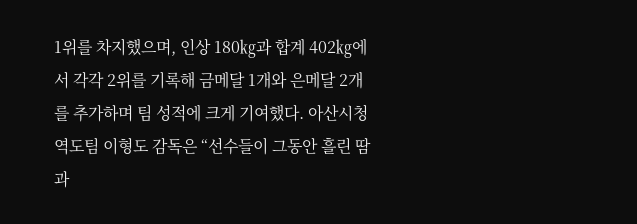1위를 차지했으며, 인상 180㎏과 합계 402㎏에서 각각 2위를 기록해 금메달 1개와 은메달 2개를 추가하며 팀 성적에 크게 기여했다. 아산시청 역도팀 이형도 감독은 “선수들이 그동안 흘린 땀과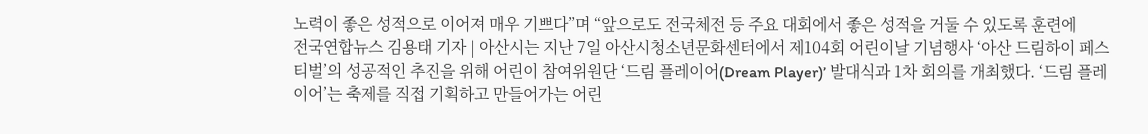노력이 좋은 성적으로 이어져 매우 기쁘다”며 “앞으로도 전국체전 등 주요 대회에서 좋은 성적을 거둘 수 있도록 훈련에
전국연합뉴스 김용태 기자 | 아산시는 지난 7일 아산시청소년문화센터에서 제104회 어린이날 기념행사 ‘아산 드림하이 페스티벌’의 성공적인 추진을 위해 어린이 참여위원단 ‘드림 플레이어(Dream Player)’ 발대식과 1차 회의를 개최했다. ‘드림 플레이어’는 축제를 직접 기획하고 만들어가는 어린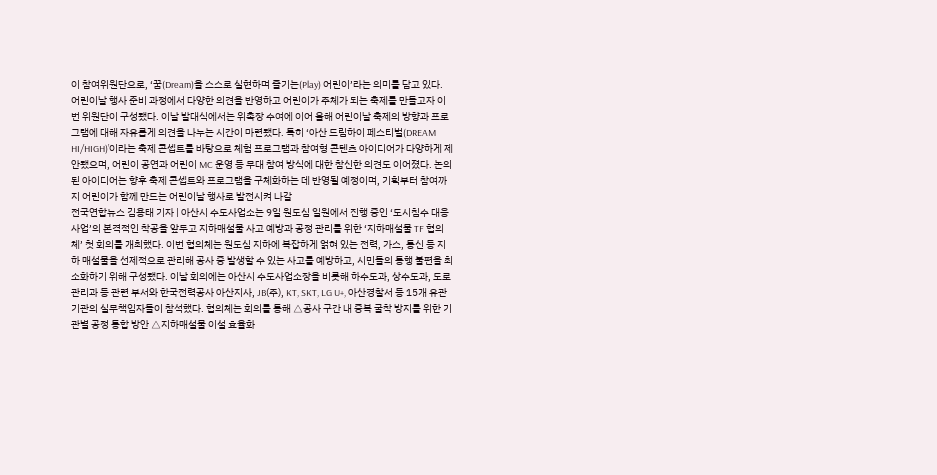이 참여위원단으로, ‘꿈(Dream)을 스스로 실현하며 즐기는(Play) 어린이’라는 의미를 담고 있다. 어린이날 행사 준비 과정에서 다양한 의견을 반영하고 어린이가 주체가 되는 축제를 만들고자 이번 위원단이 구성됐다. 이날 발대식에서는 위촉장 수여에 이어 올해 어린이날 축제의 방향과 프로그램에 대해 자유롭게 의견을 나누는 시간이 마련됐다. 특히 ‘아산 드림하이 페스티벌(DREAM HI/HIGH)’이라는 축제 콘셉트를 바탕으로 체험 프로그램과 참여형 콘텐츠 아이디어가 다양하게 제안됐으며, 어린이 공연과 어린이 MC 운영 등 무대 참여 방식에 대한 참신한 의견도 이어졌다. 논의된 아이디어는 향후 축제 콘셉트와 프로그램을 구체화하는 데 반영될 예정이며, 기획부터 참여까지 어린이가 함께 만드는 어린이날 행사로 발전시켜 나갈
전국연합뉴스 김용태 기자 | 아산시 수도사업소는 9일 원도심 일원에서 진행 중인 ‘도시침수 대응사업’의 본격적인 착공을 앞두고 지하매설물 사고 예방과 공정 관리를 위한 ‘지하매설물 TF 협의체’ 첫 회의를 개최했다. 이번 협의체는 원도심 지하에 복잡하게 얽혀 있는 전력, 가스, 통신 등 지하 매설물을 선제적으로 관리해 공사 중 발생할 수 있는 사고를 예방하고, 시민들의 통행 불편을 최소화하기 위해 구성됐다. 이날 회의에는 아산시 수도사업소장을 비롯해 하수도과, 상수도과, 도로관리과 등 관련 부서와 한국전력공사 아산지사, JB(주), KT, SKT, LG U+, 아산경찰서 등 15개 유관기관의 실무책임자들이 참석했다. 협의체는 회의를 통해 △공사 구간 내 중복 굴착 방지를 위한 기관별 공정 통합 방안 △지하매설물 이설 효율화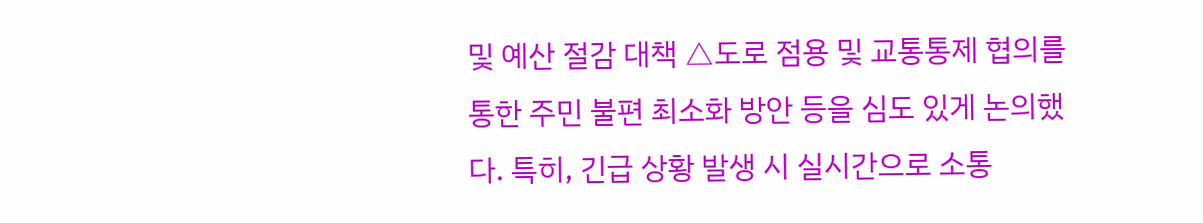및 예산 절감 대책 △도로 점용 및 교통통제 협의를 통한 주민 불편 최소화 방안 등을 심도 있게 논의했다. 특히, 긴급 상황 발생 시 실시간으로 소통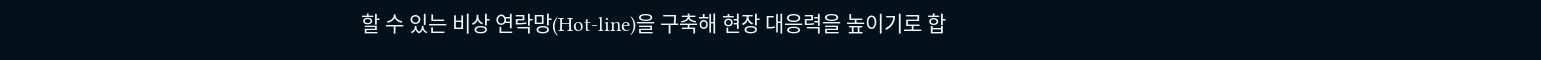할 수 있는 비상 연락망(Hot-line)을 구축해 현장 대응력을 높이기로 합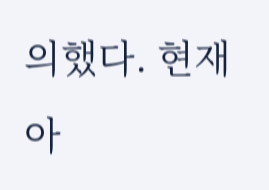의했다. 현재 아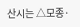산시는 △모종·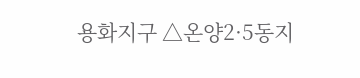용화지구 △온양2·5동지